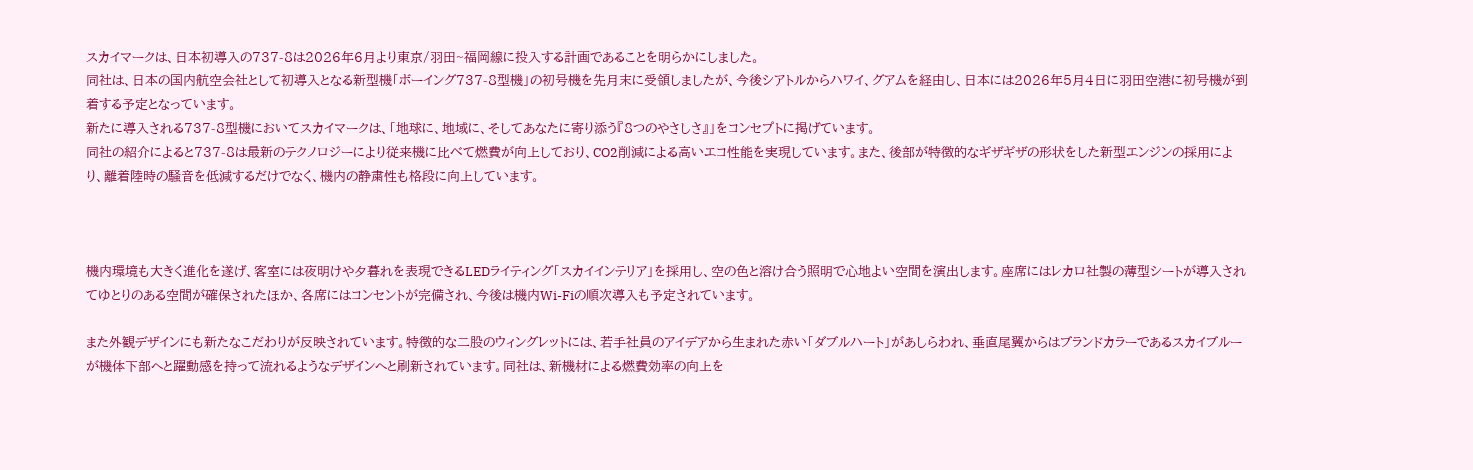スカイマークは、日本初導入の737-8は2026年6月より東京/羽田~福岡線に投入する計画であることを明らかにしました。
同社は、日本の国内航空会社として初導入となる新型機「ボーイング737-8型機」の初号機を先月末に受領しましたが、今後シアトルからハワイ、グアムを経由し、日本には2026年5月4日に羽田空港に初号機が到着する予定となっています。
新たに導入される737-8型機においてスカイマークは、「地球に、地域に、そしてあなたに寄り添う『8つのやさしさ』」をコンセプトに掲げています。
同社の紹介によると737-8は最新のテクノロジーにより従来機に比べて燃費が向上しており、CO2削減による高いエコ性能を実現しています。また、後部が特徴的なギザギザの形状をした新型エンジンの採用により、離着陸時の騒音を低減するだけでなく、機内の静粛性も格段に向上しています。



機内環境も大きく進化を遂げ、客室には夜明けや夕暮れを表現できるLEDライティング「スカイインテリア」を採用し、空の色と溶け合う照明で心地よい空間を演出します。座席にはレカロ社製の薄型シートが導入されてゆとりのある空間が確保されたほか、各席にはコンセントが完備され、今後は機内Wi-Fiの順次導入も予定されています。

また外観デザインにも新たなこだわりが反映されています。特徴的な二股のウィングレットには、若手社員のアイデアから生まれた赤い「ダブルハート」があしらわれ、垂直尾翼からはブランドカラーであるスカイブルーが機体下部へと躍動感を持って流れるようなデザインへと刷新されています。同社は、新機材による燃費効率の向上を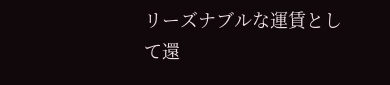リーズナブルな運賃として還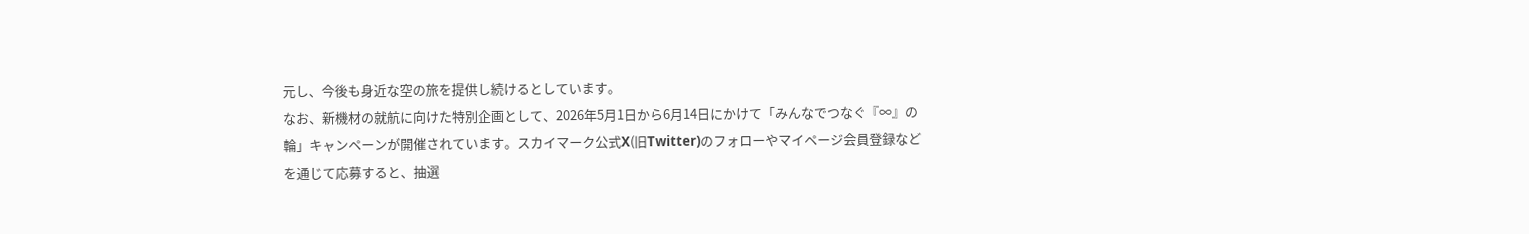元し、今後も身近な空の旅を提供し続けるとしています。
なお、新機材の就航に向けた特別企画として、2026年5月1日から6月14日にかけて「みんなでつなぐ『∞』の輪」キャンペーンが開催されています。スカイマーク公式X(旧Twitter)のフォローやマイページ会員登録などを通じて応募すると、抽選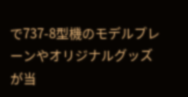で737-8型機のモデルプレーンやオリジナルグッズが当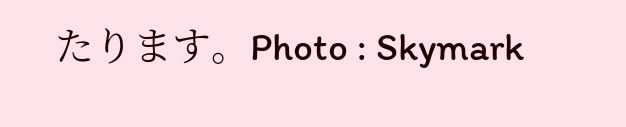たります。Photo : Skymark